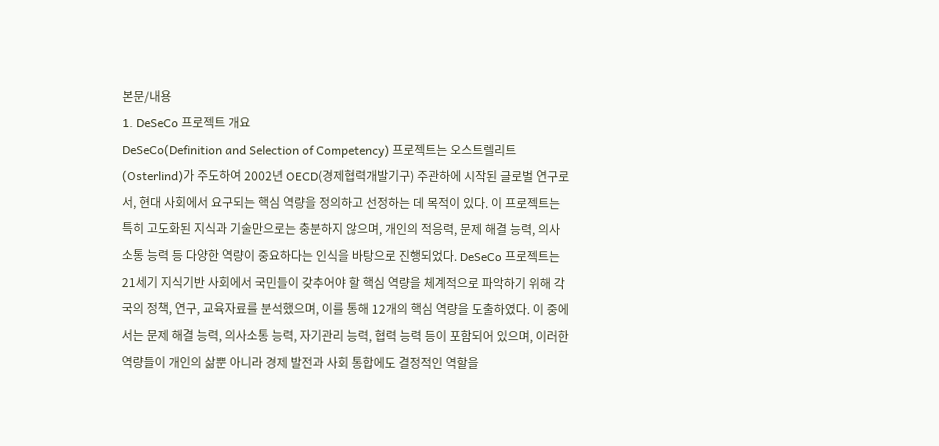본문/내용
1. DeSeCo 프로젝트 개요
DeSeCo(Definition and Selection of Competency) 프로젝트는 오스트렐리트(Osterlind)가 주도하여 2002년 OECD(경제협력개발기구) 주관하에 시작된 글로벌 연구로서, 현대 사회에서 요구되는 핵심 역량을 정의하고 선정하는 데 목적이 있다. 이 프로젝트는 특히 고도화된 지식과 기술만으로는 충분하지 않으며, 개인의 적응력, 문제 해결 능력, 의사소통 능력 등 다양한 역량이 중요하다는 인식을 바탕으로 진행되었다. DeSeCo 프로젝트는 21세기 지식기반 사회에서 국민들이 갖추어야 할 핵심 역량을 체계적으로 파악하기 위해 각국의 정책, 연구, 교육자료를 분석했으며, 이를 통해 12개의 핵심 역량을 도출하였다. 이 중에서는 문제 해결 능력, 의사소통 능력, 자기관리 능력, 협력 능력 등이 포함되어 있으며, 이러한 역량들이 개인의 삶뿐 아니라 경제 발전과 사회 통합에도 결정적인 역할을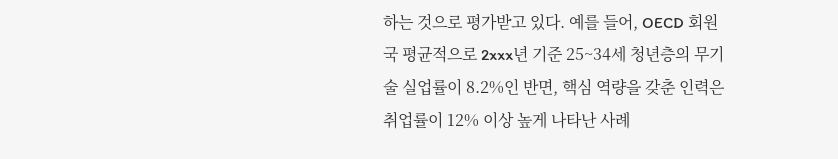하는 것으로 평가받고 있다. 예를 들어, OECD 회원국 평균적으로 2xxx년 기준 25~34세 청년층의 무기술 실업률이 8.2%인 반면, 핵심 역량을 갖춘 인력은 취업률이 12% 이상 높게 나타난 사례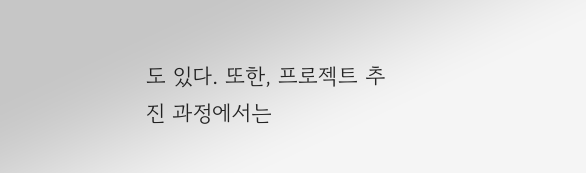도 있다. 또한, 프로젝트 추진 과정에서는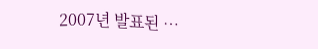2007년 발표된 …